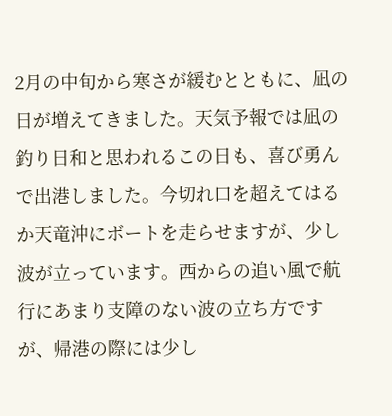2月の中旬から寒さが緩むとともに、凪の日が増えてきました。天気予報では凪の釣り日和と思われるこの日も、喜び勇んで出港しました。今切れ口を超えてはるか天竜沖にボートを走らせますが、少し波が立っています。西からの追い風で航行にあまり支障のない波の立ち方ですが、帰港の際には少し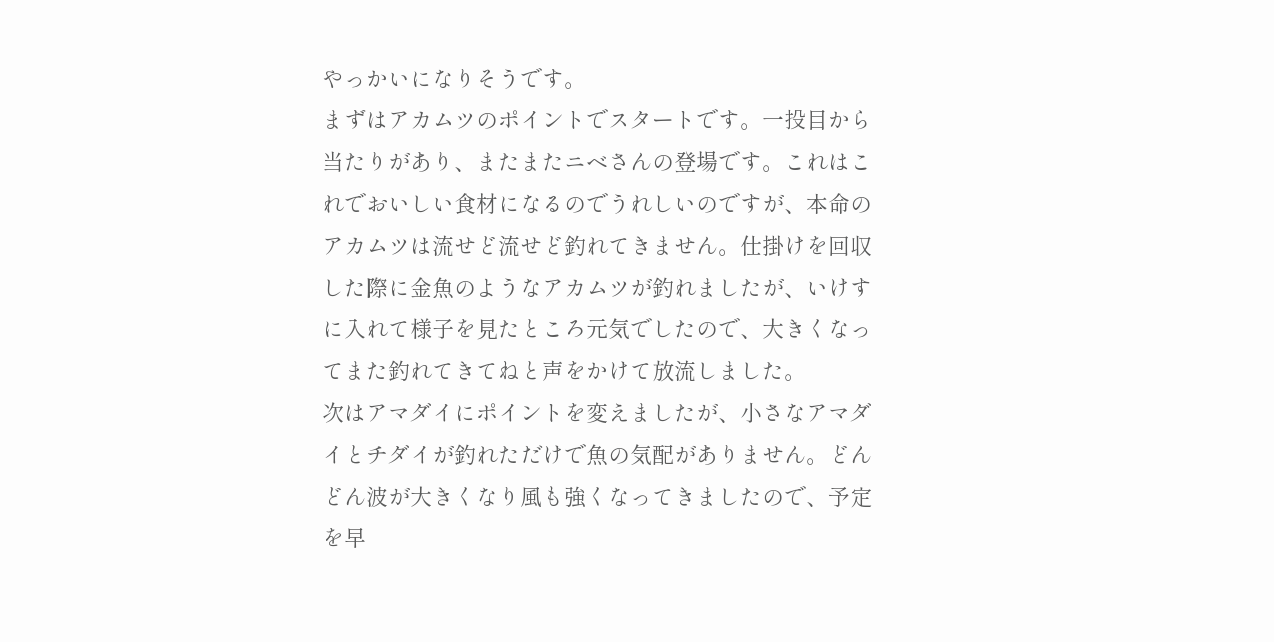やっかいになりそうです。
まずはアカムツのポイントでスタートです。一投目から当たりがあり、またまたニベさんの登場です。これはこれでおいしい食材になるのでうれしいのですが、本命のアカムツは流せど流せど釣れてきません。仕掛けを回収した際に金魚のようなアカムツが釣れましたが、いけすに入れて様子を見たところ元気でしたので、大きくなってまた釣れてきてねと声をかけて放流しました。
次はアマダイにポイントを変えましたが、小さなアマダイとチダイが釣れただけで魚の気配がありません。どんどん波が大きくなり風も強くなってきましたので、予定を早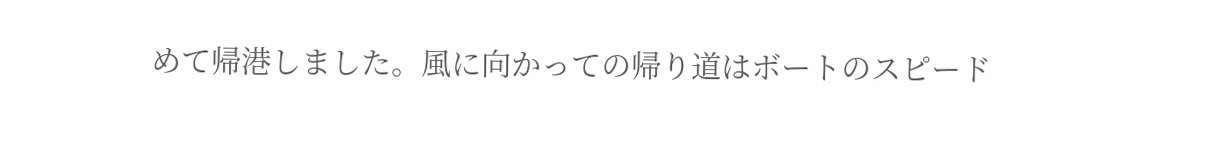めて帰港しました。風に向かっての帰り道はボートのスピード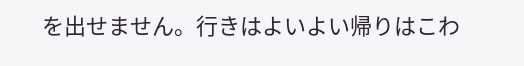を出せません。行きはよいよい帰りはこわ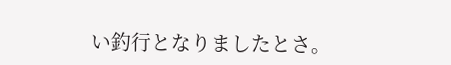い釣行となりましたとさ。